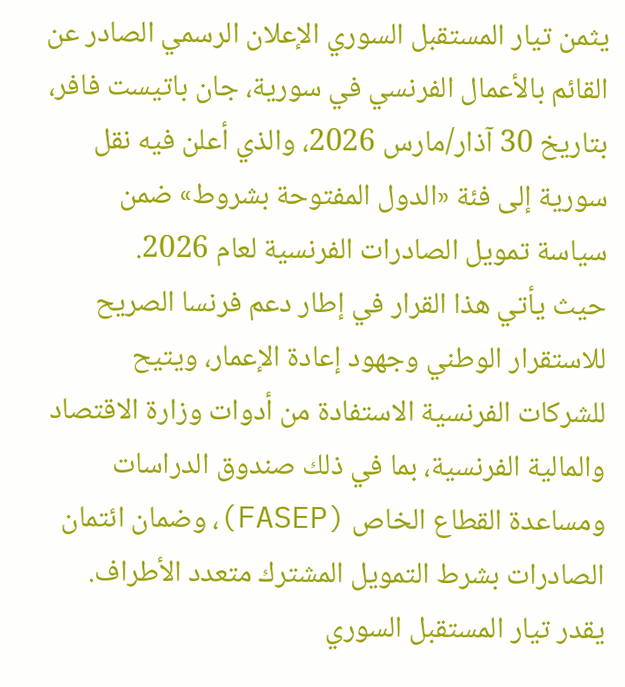يثمن تيار المستقبل السوري الإعلان الرسمي الصادر عن القائم بالأعمال الفرنسي في سورية، جان باتيست فافر، بتاريخ 30 آذار/مارس 2026، والذي أعلن فيه نقل سورية إلى فئة «الدول المفتوحة بشروط» ضمن سياسة تمويل الصادرات الفرنسية لعام 2026.
حيث يأتي هذا القرار في إطار دعم فرنسا الصريح للاستقرار الوطني وجهود إعادة الإعمار، ويتيح للشركات الفرنسية الاستفادة من أدوات وزارة الاقتصاد والمالية الفرنسية، بما في ذلك صندوق الدراسات ومساعدة القطاع الخاص (FASEP)، وضمان ائتمان الصادرات بشرط التمويل المشترك متعدد الأطراف.
يقدر تيار المستقبل السوري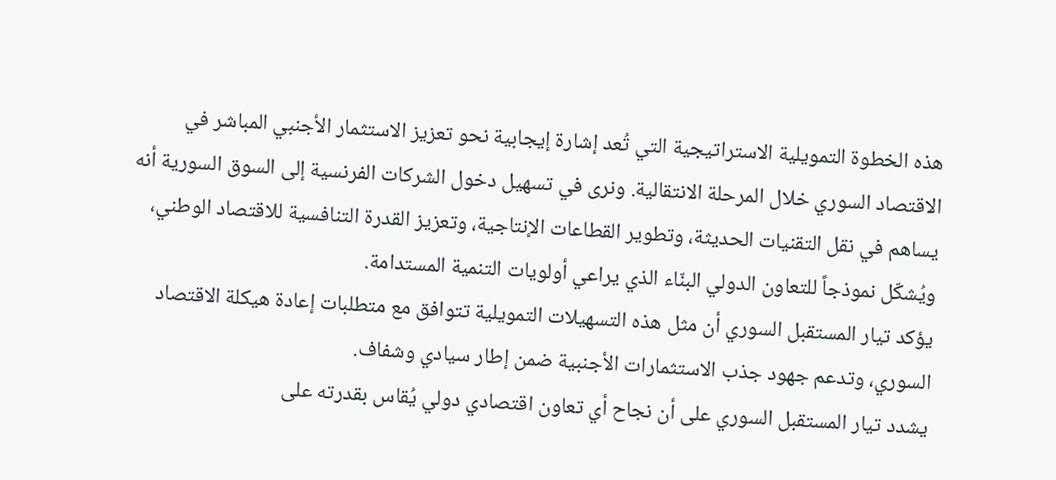هذه الخطوة التمويلية الاستراتيجية التي تُعد إشارة إيجابية نحو تعزيز الاستثمار الأجنبي المباشر في الاقتصاد السوري خلال المرحلة الانتقالية. ونرى في تسهيل دخول الشركات الفرنسية إلى السوق السورية أنه يساهم في نقل التقنيات الحديثة، وتطوير القطاعات الإنتاجية، وتعزيز القدرة التنافسية للاقتصاد الوطني، ويُشكّل نموذجاً للتعاون الدولي البنّاء الذي يراعي أولويات التنمية المستدامة.
يؤكد تيار المستقبل السوري أن مثل هذه التسهيلات التمويلية تتوافق مع متطلبات إعادة هيكلة الاقتصاد السوري، وتدعم جهود جذب الاستثمارات الأجنبية ضمن إطار سيادي وشفاف.
يشدد تيار المستقبل السوري على أن نجاح أي تعاون اقتصادي دولي يُقاس بقدرته على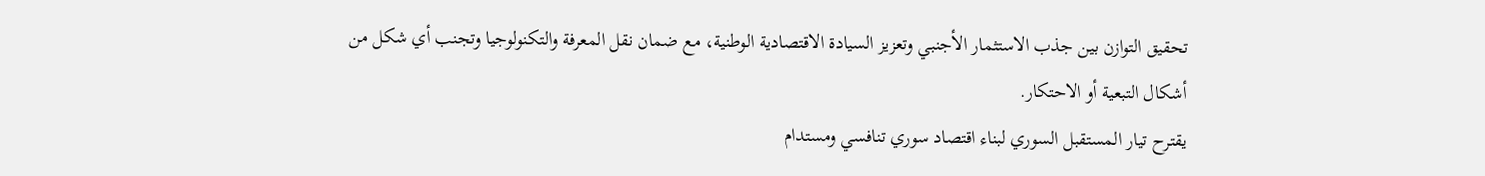تحقيق التوازن بين جذب الاستثمار الأجنبي وتعزيز السيادة الاقتصادية الوطنية، مع ضمان نقل المعرفة والتكنولوجيا وتجنب أي شكل من أشكال التبعية أو الاحتكار.
يقترح تيار المستقبل السوري لبناء اقتصاد سوري تنافسي ومستدام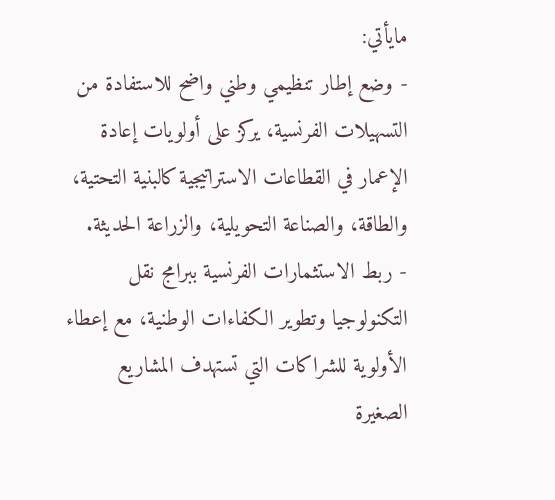مايأتي:
- وضع إطار تنظيمي وطني واضح للاستفادة من التسهيلات الفرنسية، يركز على أولويات إعادة الإعمار في القطاعات الاستراتيجية كالبنية التحتية، والطاقة، والصناعة التحويلية، والزراعة الحديثة.
- ربط الاستثمارات الفرنسية ببرامج نقل التكنولوجيا وتطوير الكفاءات الوطنية، مع إعطاء الأولوية للشراكات التي تستهدف المشاريع الصغيرة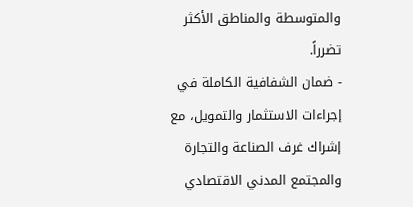والمتوسطة والمناطق الأكثر تضرراً.
- ضمان الشفافية الكاملة في إجراءات الاستثمار والتمويل، مع إشراك غرف الصناعة والتجارة والمجتمع المدني الاقتصادي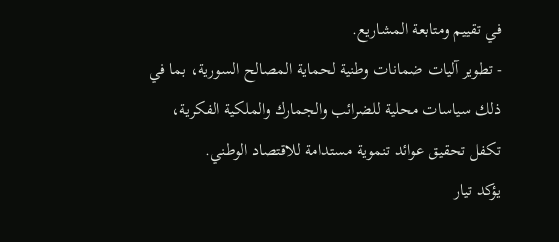في تقييم ومتابعة المشاريع.
- تطوير آليات ضمانات وطنية لحماية المصالح السورية، بما في ذلك سياسات محلية للضرائب والجمارك والملكية الفكرية، تكفل تحقيق عوائد تنموية مستدامة للاقتصاد الوطني.
يؤكد تيار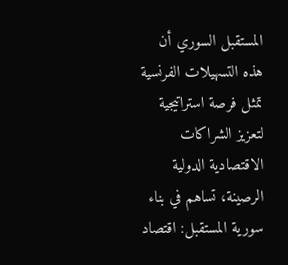المستقبل السوري أن هذه التسهيلات الفرنسية تمثل فرصة استراتيجية لتعزيز الشراكات الاقتصادية الدولية الرصينة، تساهم في بناء سورية المستقبل: اقتصاد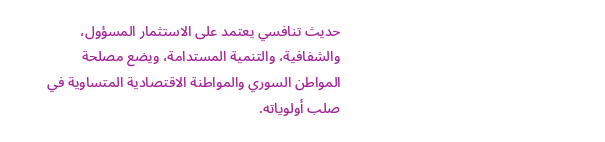حديث تنافسي يعتمد على الاستثمار المسؤول، والشفافية، والتنمية المستدامة، ويضع مصلحة المواطن السوري والمواطنة الاقتصادية المتساوية في صلب أولوياته.